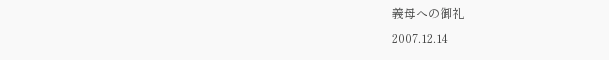義母への御礼
2007.12.14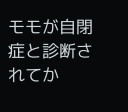モモが自閉症と診断されてか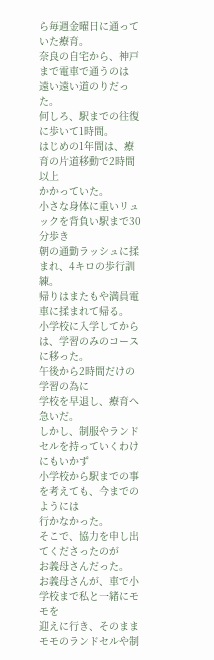ら毎週金曜日に通っていた療育。
奈良の自宅から、神戸まで電車で通うのは
遠い遠い道のりだった。
何しろ、駅までの往復に歩いて1時間。
はじめの1年間は、療育の片道移動で2時間以上
かかっていた。
小さな身体に重いリュックを背負い駅まで30分歩き
朝の通勤ラッシュに揉まれ、4キロの歩行訓練。
帰りはまたもや満員電車に揉まれて帰る。
小学校に入学してからは、学習のみのコースに移った。
午後から2時間だけの学習の為に
学校を早退し、療育へ急いだ。
しかし、制服やランドセルを持っていくわけにもいかず
小学校から駅までの事を考えても、今までのようには
行かなかった。
そこで、協力を申し出てくださったのが
お義母さんだった。
お義母さんが、車で小学校まで私と一緒にモモを
迎えに行き、そのままモモのランドセルや制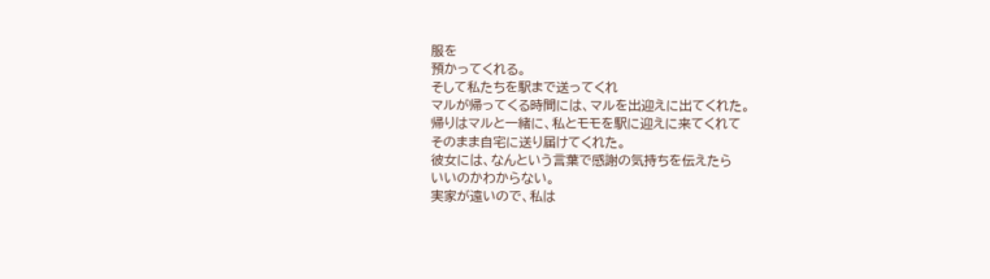服を
預かってくれる。
そして私たちを駅まで送ってくれ
マルが帰ってくる時間には、マルを出迎えに出てくれた。
帰りはマルと一緒に、私とモモを駅に迎えに来てくれて
そのまま自宅に送り届けてくれた。
彼女には、なんという言葉で感謝の気持ちを伝えたら
いいのかわからない。
実家が遠いので、私は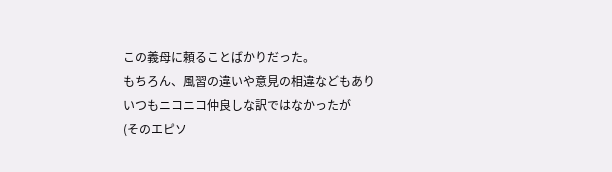この義母に頼ることばかりだった。
もちろん、風習の違いや意見の相違などもあり
いつもニコニコ仲良しな訳ではなかったが
(そのエピソ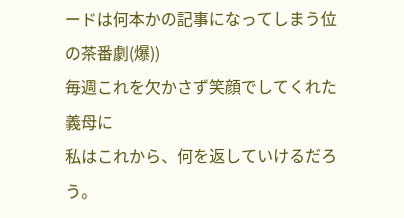ードは何本かの記事になってしまう位
の茶番劇(爆))
毎週これを欠かさず笑顔でしてくれた義母に
私はこれから、何を返していけるだろう。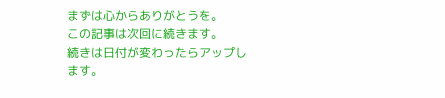まずは心からありがとうを。
この記事は次回に続きます。
続きは日付が変わったらアップします。